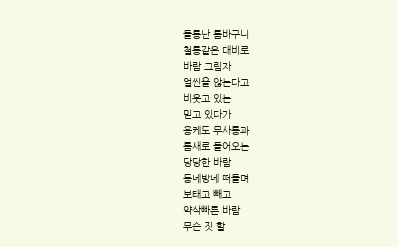들통난 틈바구니
철통같은 대비로
바람 그림자
얼씬을 않는다고
비웃고 있는
믿고 있다가
용케도 무사통과
틈새로 들어오는
당당한 바람
동네방네 떠돌며
보태고 빼고
약삭빠른 바람
무슨 짓 할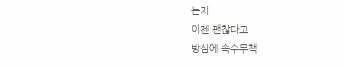는지
이젠 괜찮다고
방심에 속수무책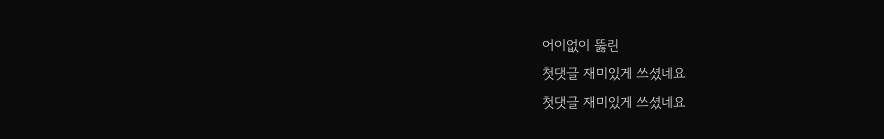어이없이 뚫린
첫댓글 재미있게 쓰셨네요
첫댓글 재미있게 쓰셨네요